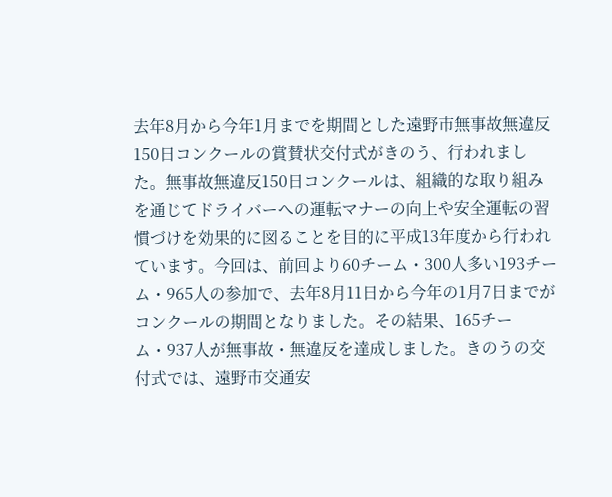去年8月から今年1月までを期間とした遠野市無事故無違反150日コンクールの賞賛状交付式がきのう、行われました。無事故無違反150日コンクールは、組織的な取り組みを通じてドライバーへの運転マナーの向上や安全運転の習慣づけを効果的に図ることを目的に平成13年度から行われています。今回は、前回より60チーム・300人多い193チーム・965人の参加で、去年8月11日から今年の1月7日までがコンクールの期間となりました。その結果、165チーム・937人が無事故・無違反を達成しました。きのうの交付式では、遠野市交通安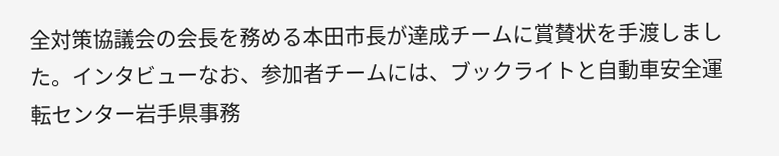全対策協議会の会長を務める本田市長が達成チームに賞賛状を手渡しました。インタビューなお、参加者チームには、ブックライトと自動車安全運転センター岩手県事務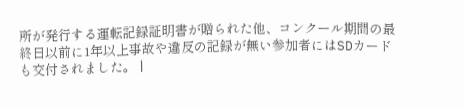所が発行する運転記録証明書が贈られた他、コンクール期間の最終日以前に1年以上事故や違反の記録が無い参加者にはSDカードも交付されました。 |